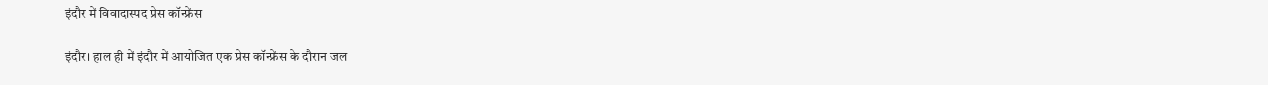इंदौर में विवादास्पद प्रेस कॉन्फ्रेंस

इंदौर। हाल ही में इंदौर में आयोजित एक प्रेस कॉन्फ्रेंस के दौरान जल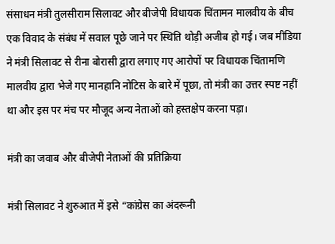संसाधन मंत्री तुलसीराम सिलावट और बीजेपी विधायक चिंतामन मालवीय के बीच एक विवाद के संबंध में सवाल पूछे जाने पर स्थिति थोड़ी अजीब हो गई। जब मीडिया ने मंत्री सिलावट से रीना बोरासी द्वारा लगाए गए आरोपों पर विधायक चिंतामणि मालवीय द्वारा भेजे गए मानहानि नोटिस के बारे में पूछा, तो मंत्री का उत्तर स्पष्ट नहीं था और इस पर मंच पर मौजूद अन्य नेताओं को हस्तक्षेप करना पड़ा।

मंत्री का जवाब और बीजेपी नेताओं की प्रतिक्रिया

मंत्री सिलावट ने शुरुआत में इसे “कांग्रेस का अंदरूनी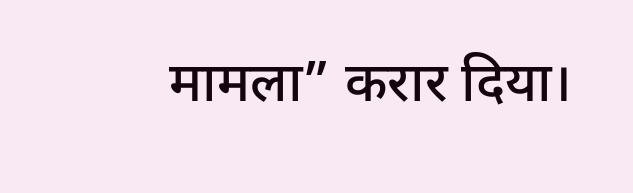मामला” करार दिया।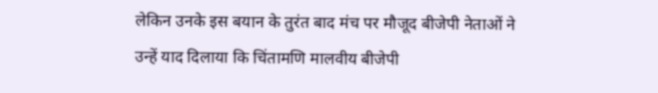लेकिन उनके इस बयान के तुरंत बाद मंच पर मौजूद बीजेपी नेताओं ने उन्हें याद दिलाया कि चिंतामणि मालवीय बीजेपी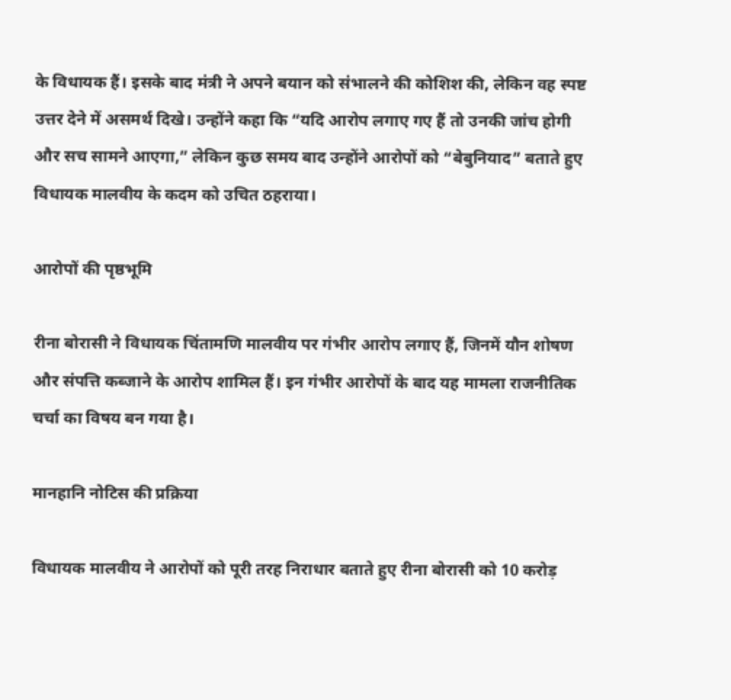के विधायक हैं। इसके बाद मंत्री ने अपने बयान को संभालने की कोशिश की, लेकिन वह स्पष्ट उत्तर देने में असमर्थ दिखे। उन्होंने कहा कि “यदि आरोप लगाए गए हैं तो उनकी जांच होगी और सच सामने आएगा,” लेकिन कुछ समय बाद उन्होंने आरोपों को “बेबुनियाद” बताते हुए विधायक मालवीय के कदम को उचित ठहराया।

आरोपों की पृष्ठभूमि

रीना बोरासी ने विधायक चिंतामणि मालवीय पर गंभीर आरोप लगाए हैं, जिनमें यौन शोषण और संपत्ति कब्जाने के आरोप शामिल हैं। इन गंभीर आरोपों के बाद यह मामला राजनीतिक चर्चा का विषय बन गया है।

मानहानि नोटिस की प्रक्रिया

विधायक मालवीय ने आरोपों को पूरी तरह निराधार बताते हुए रीना बोरासी को 10 करोड़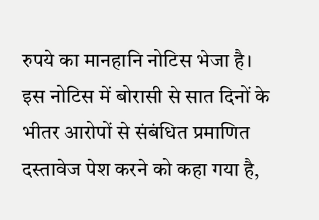रुपये का मानहानि नोटिस भेजा है। इस नोटिस में बोरासी से सात दिनों के भीतर आरोपों से संबंधित प्रमाणित दस्तावेज पेश करने को कहा गया है,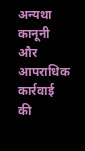अन्यथा कानूनी और आपराधिक कार्रवाई की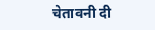चेतावनी दी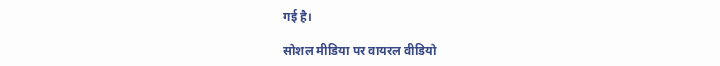गई है।

सोशल मीडिया पर वायरल वीडियो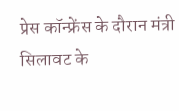प्रेस कॉन्फ्रेंस के दौरान मंत्री सिलावट के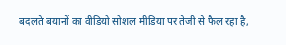बदलते बयानों का वीडियो सोशल मीडिया पर तेजी से फैल रहा है,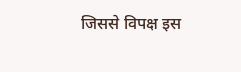जिससे विपक्ष इस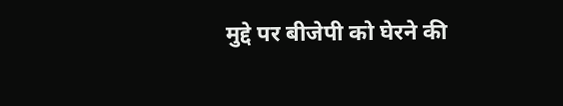मुद्दे पर बीजेपी को घेरने की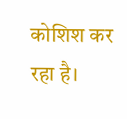कोशिश कर रहा है।